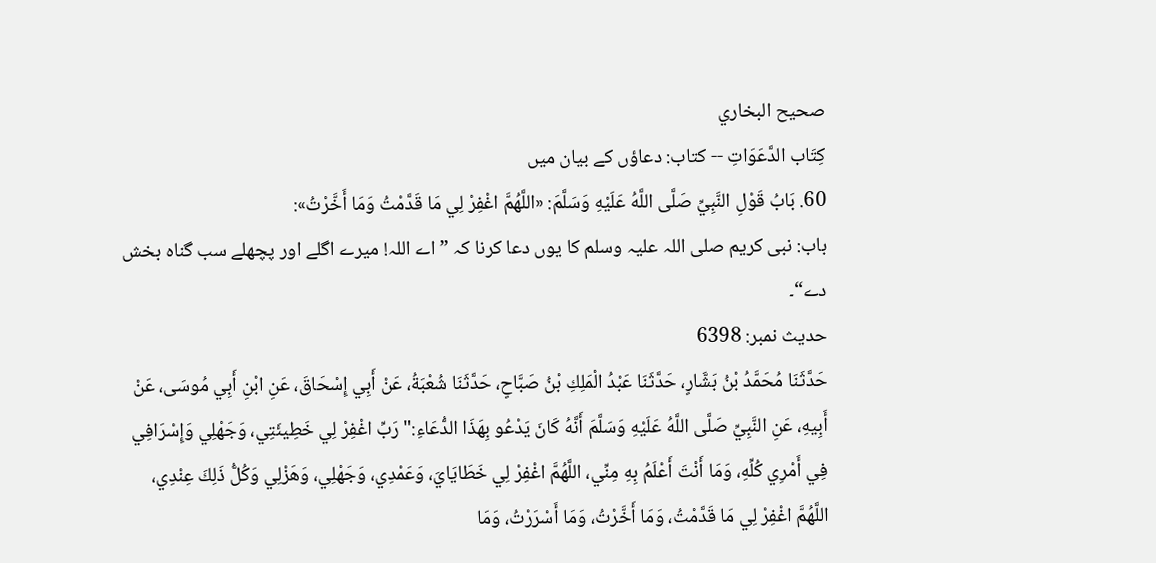صحيح البخاري
كِتَاب الدَّعَوَاتِ -- کتاب: دعاؤں کے بیان میں
60. بَابُ قَوْلِ النَّبِيِّ صَلَّى اللَّهُ عَلَيْهِ وَسَلَّمَ: «اللَّهُمَّ اغْفِرْ لِي مَا قَدَّمْتُ وَمَا أَخَّرْتُ»:
باب: نبی کریم صلی اللہ علیہ وسلم کا یوں دعا کرنا کہ ”اے اللہ! میرے اگلے اور پچھلے سب گناہ بخش دے“۔
حدیث نمبر: 6398
حَدَّثَنَا مُحَمَّدُ بْنُ بَشَّارٍ، حَدَّثَنَا عَبْدُ الْمَلِكِ بْنُ صَبَّاحٍ، حَدَّثَنَا شُعْبَةُ، عَنْ أَبِي إِسْحَاقَ، عَنِ ابْنِ أَبِي مُوسَى، عَنْ أَبِيهِ، عَنِ النَّبِيِّ صَلَّى اللَّهُ عَلَيْهِ وَسَلَّمَ أَنَّهُ كَانَ يَدْعُو بِهَذَا الدُّعَاءِ:" رَبِّ اغْفِرْ لِي خَطِيئَتِي، وَجَهْلِي وَإِسْرَافِي فِي أَمْرِي كُلِّهِ، وَمَا أَنْتَ أَعْلَمُ بِهِ مِنِّي، اللَّهُمَّ اغْفِرْ لِي خَطَايَايَ، وَعَمْدِي، وَجَهْلِي، وَهَزْلِي وَكُلُّ ذَلِكَ عِنْدِي، اللَّهُمَّ اغْفِرْ لِي مَا قَدَّمْتُ، وَمَا أَخَّرْتُ، وَمَا أَسْرَرْتُ، وَمَا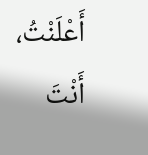أَعْلَنْتُ، أَنْتَ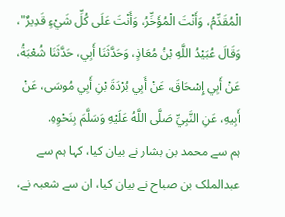الْمُقَدِّمُ، وَأَنْتَ الْمُؤَخِّرُ، وَأَنْتَ عَلَى كُلِّ شَيْءٍ قَدِيرٌ"، وَقَالَ عُبَيْدُ اللَّهِ بْنُ مُعَاذٍ، وَحَدَّثَنَا أَبِي، حَدَّثَنَا شُعْبَةُ، عَنْ أَبِي إِسْحَاقَ، عَنْ أَبِي بُرْدَةَ بْنِ أَبِي مُوسَى، عَنْ أَبِيهِ، عَنِ النَّبِيِّ صَلَّى اللَّهُ عَلَيْهِ وَسَلَّمَ بِنَحْوِهِ.
ہم سے محمد بن بشار نے بیان کیا، کہا ہم سے عبدالملک بن صباح نے بیان کیا، ان سے شعبہ نے،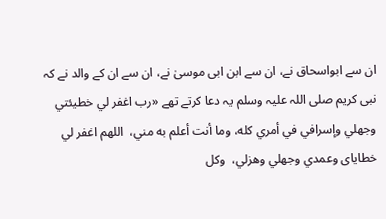ان سے ابواسحاق نے، ان سے ابن ابی موسیٰ نے، ان سے ان کے والد نے کہ نبی کریم صلی اللہ علیہ وسلم یہ دعا کرتے تھے «رب اغفر لي خطيئتي وجهلي وإسرافي في أمري كله، وما أنت أعلم به مني،  اللهم اغفر لي خطاياى وعمدي وجهلي وهزلي،  وكل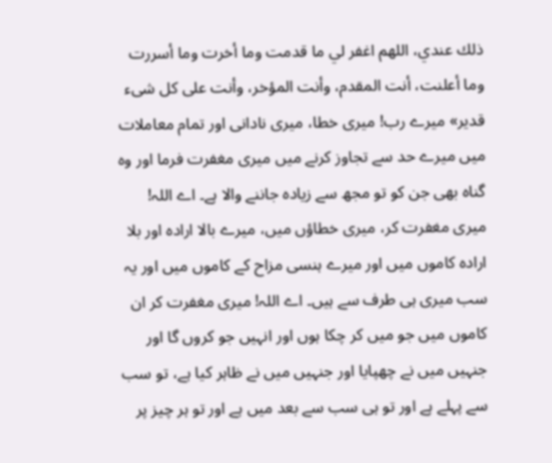ذلك عندي، اللهم اغفر لي ما قدمت وما أخرت وما أسررت وما أعلنت، أنت المقدم، وأنت المؤخر، وأنت على كل شىء قدير» میرے رب! میری خطا، میری نادانی اور تمام معاملات میں میرے حد سے تجاوز کرنے میں میری مغفرت فرما اور وہ گناہ بھی جن کو تو مجھ سے زیادہ جاننے والا ہے۔ اے اللہ! میری مغفرت کر، میری خطاؤں میں، میرے بالا ارادہ اور بلا ارادہ کاموں میں اور میرے ہنسی مزاح کے کاموں میں اور یہ سب میری ہی طرف سے ہیں۔ اے اللہ! میری مغفرت کر ان کاموں میں جو میں کر چکا ہوں اور انہیں جو کروں گا اور جنہیں میں نے چھپایا اور جنہیں میں نے ظاہر کیا ہے، تو سب سے پہلے ہے اور تو ہی سب سے بعد میں ہے اور تو ہر چیز پر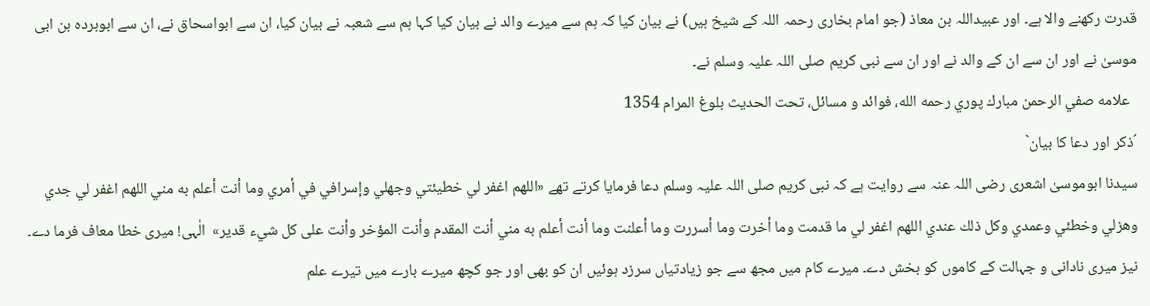قدرت رکھنے والا ہے۔ اور عبیداللہ بن معاذ (جو امام بخاری رحمہ اللہ کے شیخ ہیں) نے بیان کیا کہ ہم سے میرے والد نے بیان کیا کہا ہم سے شعبہ نے بیان کیا، ان سے ابواسحاق نے، ان سے ابوبردہ بن ابی موسیٰ نے اور ان سے ان کے والد نے اور ان سے نبی کریم صلی اللہ علیہ وسلم نے۔
  علامه صفي الرحمن مبارك پوري رحمه الله، فوائد و مسائل، تحت الحديث بلوغ المرام 1354
´ذکر اور دعا کا بیان`
سیدنا ابوموسیٰ اشعری رضی اللہ عنہ سے روایت ہے کہ نبی کریم صلی اللہ علیہ وسلم دعا فرمایا کرتے تھے «اللهم اغفر لي خطيئتي وجهلي وإسرافي في أمري وما أنت أعلم به مني اللهم اغفر لي جدي وهزلي وخطئي وعمدي وكل ذلك عندي اللهم اغفر لي ما قدمت وما أخرت وما أسررت وما أعلنت وما أنت أعلم به مني أنت المقدم وأنت المؤخر وأنت على كل شيء قدير»  الٰہی! میری خطا معاف فرما دے۔ نیز میری نادانی و جہالت کے کاموں کو بخش دے۔ میرے کام میں مجھ سے جو زیادتیاں سرزد ہوئیں ان کو بھی اور جو کچھ میرے بارے میں تیرے علم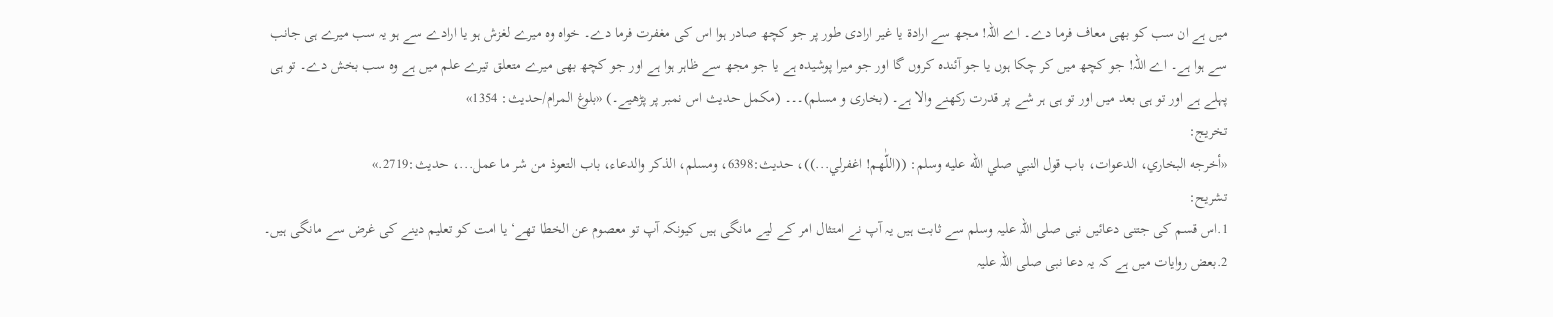میں ہے ان سب کو بھی معاف فرما دے۔ اے اللہ! مجھ سے ارادۃ یا غیر ارادی طور پر جو کچھ صادر ہوا اس کی مغفرت فرما دے۔ خواہ وہ میرے لغزش ہو یا ارادے سے ہو یہ سب میرے ہی جانب سے ہوا ہے۔ اے اللہ! جو کچھ میں کر چکا ہوں یا جو آئندہ کروں گا اور جو میرا پوشیدہ ہے یا جو مجھ سے ظاہر ہوا ہے اور جو کچھ بھی میرے متعلق تیرے علم میں ہے وہ سب بخش دے۔ تو ہی پہلے ہے اور تو ہی بعد میں اور تو ہی ہر شے پر قدرت رکھنے والا ہے۔ (بخاری و مسلم)۔۔۔ (مکمل حدیث اس نمبر پر پڑھیے۔) «بلوغ المرام/حدیث: 1354»
تخریج:
«أخرجه البخاري، الدعوات، باب قول النبي صلي الله عليه وسلم: ((اللّٰهم! اغفرلي...))، حديث:6398، ومسلم، الذكر والدعاء، باب التعوذ من شر ما عمل...، حديث:2719.»
تشریح:
1.اس قسم کی جتنی دعائیں نبی صلی اللہ علیہ وسلم سے ثابت ہیں یہ آپ نے امتثال امر کے لیے مانگی ہیں کیونکہ آپ تو معصوم عن الخطا تھے‘ یا امت کو تعلیم دینے کی غرض سے مانگی ہیں۔
2.بعض روایات میں ہے کہ یہ دعا نبی صلی اللہ علیہ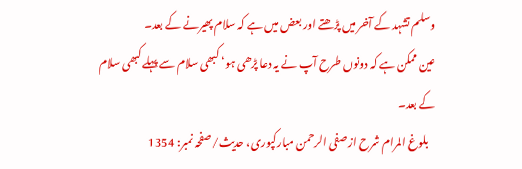وسلم تشہد کے آخر میں پڑھتے اور بعض میں ہے کہ سلام پھیرنے کے بعد۔
عین ممکن ہے کہ دونوں طرح آپ نے یہ دعا پڑھی ہو‘ کبھی سلام سے پہلے کبھی سلام کے بعد۔
   بلوغ المرام شرح از صفی الرحمن مبارکپوری، حدیث/صفحہ نمبر: 1354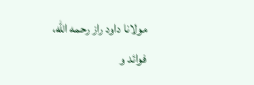مولانا داود راز رحمه الله، فوائد و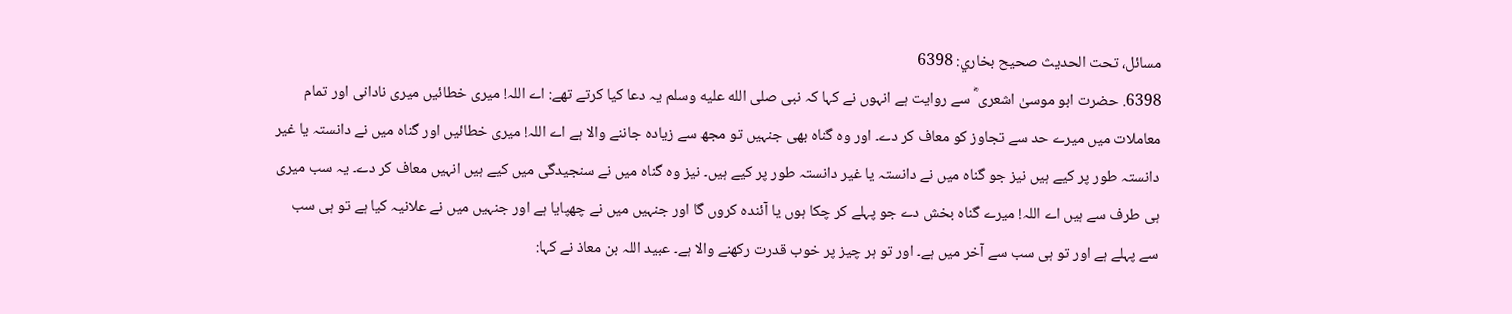مسائل، تحت الحديث صحيح بخاري: 6398
6398. حضرت ابو موسیٰ اشعری ؓ سے روایت ہے انہوں نے کہا کہ نبی صلى الله عليه وسلم یہ دعا کیا کرتے تھے: اے اللہ! میری خطائیں میری نادانی اور تمام معاملات میں میرے حد سے تجاوز کو معاف کر دے۔ اور وہ گناہ بھی جنہیں تو مجھ سے زیادہ جاننے والا ہے اے اللہ! میری خطائیں اور گناہ میں نے دانستہ یا غیر دانستہ طور پر کیے ہیں نیز جو گناہ میں نے دانستہ یا غیر دانستہ طور پر کیے ہیں۔ نیز وہ گناہ میں نے سنجیدگی میں کیے ہیں انہیں معاف کر دے۔ یہ سب میری ہی طرف سے ہیں اے اللہ! میرے گناہ بخش دے جو پہلے کر چکا ہوں یا آئندہ کروں گا اور جنہیں میں نے چھپایا ہے اور جنہیں میں نے علانیہ کیا ہے تو ہی سب سے پہلے ہے اور تو ہی سب سے آخر میں ہے۔ اور تو ہر چیز پر خوب قدرت رکھنے والا ہے۔ عبید اللہ بن معاذ نے کہا: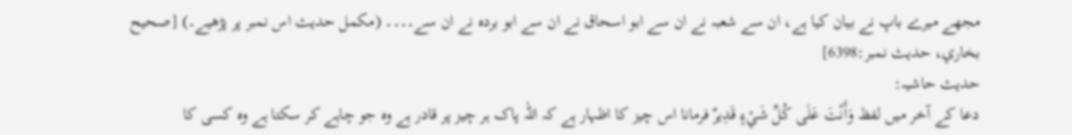مجھے میرے باپ نے بیان کیا ہے، ان سے شعبہ نے ان سے ابو اسحاق نے ان سے ابو بردہ نے ان سے۔۔۔۔ (مکمل حدیث اس نمبر پر پڑھیے۔) [صحيح بخاري، حديث نمبر:6398]
حدیث حاشیہ:
دعا کے آخر میں لفظ وَأَنْتَ عَلَى كُلِّ شَيْءٍ قَدِيرٌ فرمانا اس چیز کا اظہار ہے کہ اللہ پاک ہر چیز پر قادر ہے وہ جو چاہے کر سکتا ہے وہ کسی کا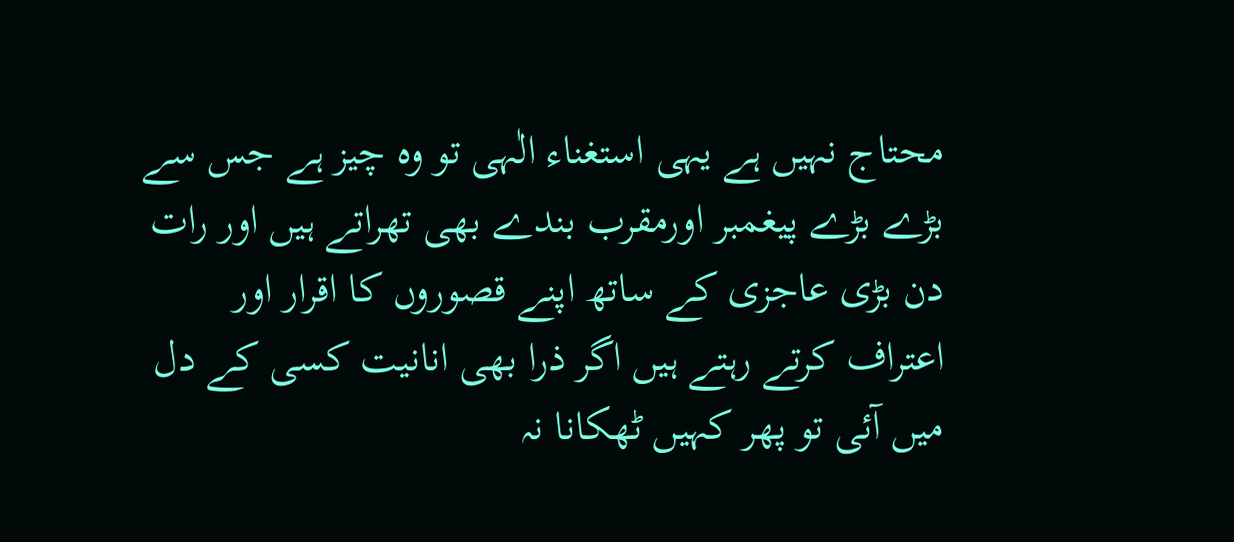محتاج نہیں ہے یہی استغناء الٰہی تو وہ چیز ہے جس سے بڑے بڑے پیغمبر اورمقرب بندے بھی تھراتے ہیں اور رات دن بڑی عاجزی کے ساتھ اپنے قصوروں کا اقرار اور اعتراف کرتے رہتے ہیں اگر ذرا بھی انانیت کسی کے دل میں آئی تو پھر کہیں ٹھکانا نہ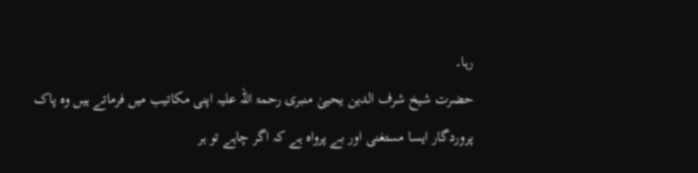رہا۔
حضرت شیخ شرف الدین یحییٰ منبری رحمۃ اللہ علیہ اپنی مکاتیب میں فرماتے ہیں وہ پاک پروردگار ایسا مستغنی اور بے پرواہ ہے کہ اگر چاہے تو ہر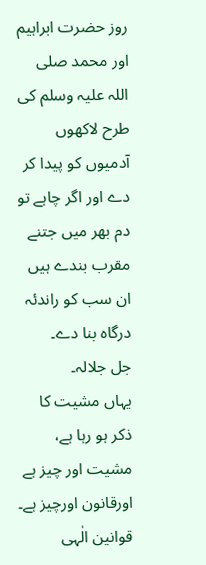روز حضرت ابراہیم اور محمد صلی اللہ علیہ وسلم کی طرح لاکھوں آدمیوں کو پیدا کر دے اور اگر چاہے تو دم بھر میں جتنے مقرب بندے ہیں ان سب کو راندئہ درگاہ بنا دے۔
جل جلالہ۔
یہاں مشیت کا ذکر ہو رہا ہے، مشیت اور چیز ہے اورقانون اورچیز ہے۔
قوانین الٰہی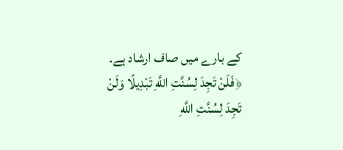کے بارے میں صاف ارشاد ہے۔
﴿فَلَنْ تَجِدَ لِسُنَّتِ اللَّهِ تَبْدِيلًا وَلَنْ تَجِدَ لِسُنَّتِ اللَّهِ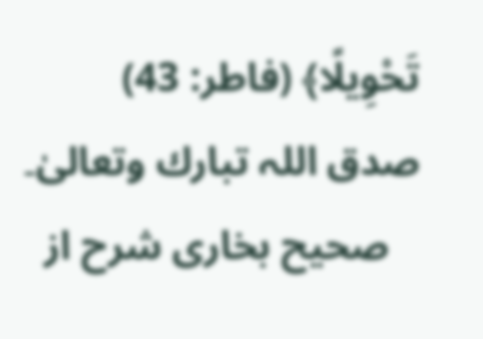تَحْوِيلًا﴾ (فاطر: 43)
صدق اللہ تبارك وتعالیٰ۔
   صحیح بخاری شرح از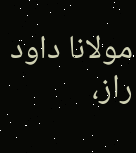مولانا داود راز،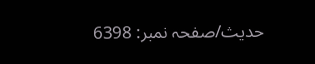حدیث/صفحہ نمبر: 6398